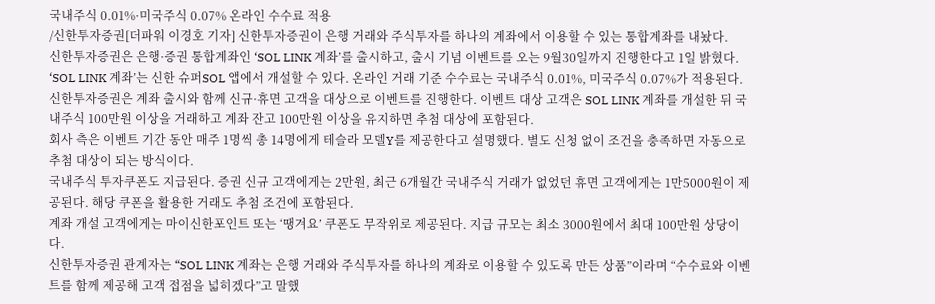국내주식 0.01%·미국주식 0.07% 온라인 수수료 적용
/신한투자증권[더파워 이경호 기자] 신한투자증권이 은행 거래와 주식투자를 하나의 계좌에서 이용할 수 있는 통합계좌를 내놨다.
신한투자증권은 은행·증권 통합계좌인 ‘SOL LINK 계좌’를 출시하고, 출시 기념 이벤트를 오는 9월30일까지 진행한다고 1일 밝혔다.
‘SOL LINK 계좌’는 신한 슈퍼SOL 앱에서 개설할 수 있다. 온라인 거래 기준 수수료는 국내주식 0.01%, 미국주식 0.07%가 적용된다.
신한투자증권은 계좌 출시와 함께 신규·휴면 고객을 대상으로 이벤트를 진행한다. 이벤트 대상 고객은 SOL LINK 계좌를 개설한 뒤 국내주식 100만원 이상을 거래하고 계좌 잔고 100만원 이상을 유지하면 추첨 대상에 포함된다.
회사 측은 이벤트 기간 동안 매주 1명씩 총 14명에게 테슬라 모델Y를 제공한다고 설명했다. 별도 신청 없이 조건을 충족하면 자동으로 추첨 대상이 되는 방식이다.
국내주식 투자쿠폰도 지급된다. 증권 신규 고객에게는 2만원, 최근 6개월간 국내주식 거래가 없었던 휴면 고객에게는 1만5000원이 제공된다. 해당 쿠폰을 활용한 거래도 추첨 조건에 포함된다.
계좌 개설 고객에게는 마이신한포인트 또는 ‘땡겨요’ 쿠폰도 무작위로 제공된다. 지급 규모는 최소 3000원에서 최대 100만원 상당이다.
신한투자증권 관계자는 “SOL LINK 계좌는 은행 거래와 주식투자를 하나의 계좌로 이용할 수 있도록 만든 상품”이라며 “수수료와 이벤트를 함께 제공해 고객 접점을 넓히겠다”고 말했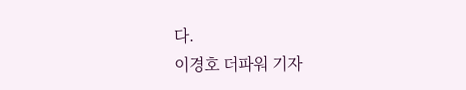다.
이경호 더파워 기자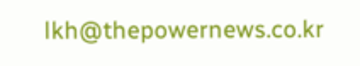lkh@thepowernews.co.kr